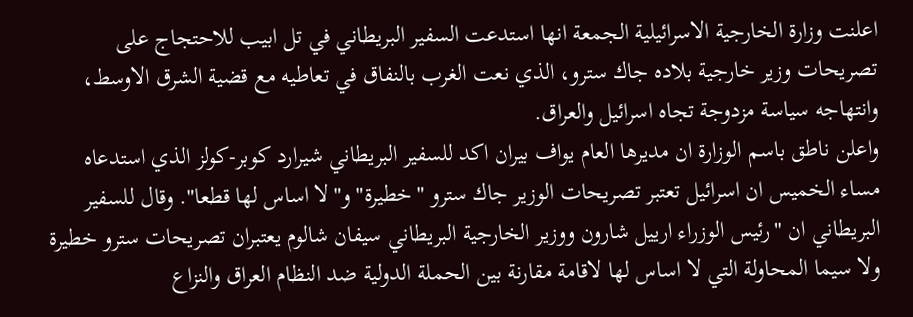اعلنت وزارة الخارجية الاسرائيلية الجمعة انها استدعت السفير البريطاني في تل ابيب للاحتجاج على تصريحات وزير خارجية بلاده جاك سترو، الذي نعت الغرب بالنفاق في تعاطيه مع قضية الشرق الاوسط، وانتهاجه سياسة مزدوجة تجاه اسرائيل والعراق.
واعلن ناطق باسم الوزارة ان مديرها العام يواف بيران اكد للسفير البريطاني شيرارد كوبر-كولز الذي استدعاه مساء الخميس ان اسرائيل تعتبر تصريحات الوزير جاك سترو "خطيرة" و"لا اساس لها قطعا". وقال للسفير البريطاني ان "رئيس الوزراء ارييل شارون ووزير الخارجية البريطاني سيفان شالوم يعتبران تصريحات سترو خطيرة ولا سيما المحاولة التي لا اساس لها لاقامة مقارنة بين الحملة الدولية ضد النظام العراق والنزاع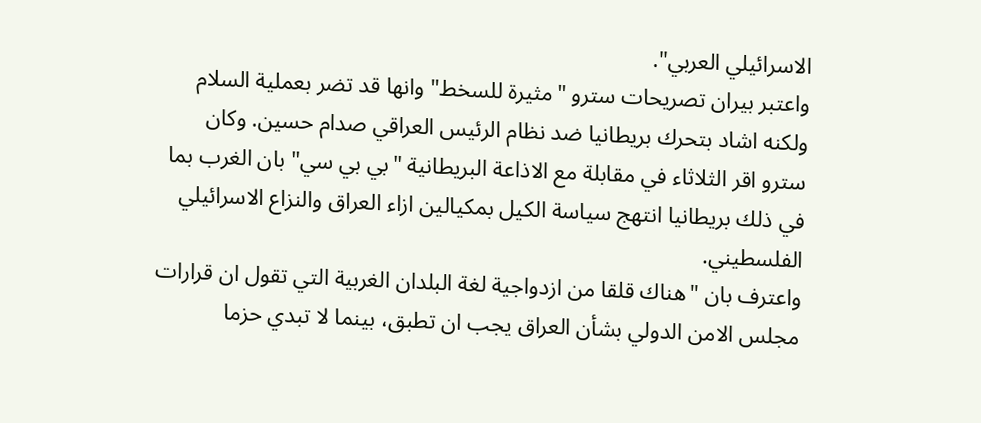الاسرائيلي العربي".
واعتبر بيران تصريحات سترو "مثيرة للسخط" وانها قد تضر بعملية السلام ولكنه اشاد بتحرك بريطانيا ضد نظام الرئيس العراقي صدام حسين. وكان سترو اقر الثلاثاء في مقابلة مع الاذاعة البريطانية "بي بي سي" بان الغرب بما في ذلك بريطانيا انتهج سياسة الكيل بمكيالين ازاء العراق والنزاع الاسرائيلي الفلسطيني.
واعترف بان "هناك قلقا من ازدواجية لغة البلدان الغربية التي تقول ان قرارات مجلس الامن الدولي بشأن العراق يجب ان تطبق، بينما لا تبدي حزما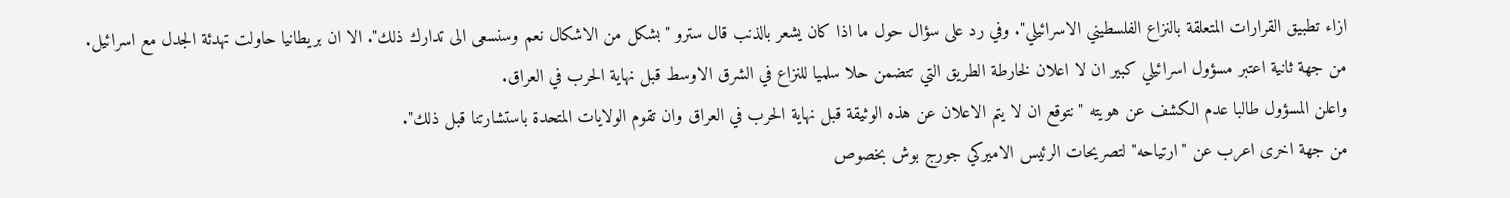ازاء تطبيق القرارات المتعلقة بالنزاع الفلسطيني الاسرائيلي". وفي رد على سؤال حول ما اذا كان يشعر بالذنب قال سترو "بشكل من الاشكال نعم وسنسعى الى تدارك ذلك". الا ان بريطانيا حاولت تهدئة الجدل مع اسرائيل.
من جهة ثانية اعتبر مسؤول اسرائيلي كبير ان لا اعلان لخارطة الطريق التي تتضمن حلا سلميا للنزاع في الشرق الاوسط قبل نهاية الحرب في العراق.
واعلن المسؤول طالبا عدم الكشف عن هويته "نتوقع ان لا يتم الاعلان عن هذه الوثيقة قبل نهاية الحرب في العراق وان تقوم الولايات المتحدة باستشارتنا قبل ذلك".
من جهة اخرى اعرب عن "ارتياحه" لتصريحات الرئيس الاميركي جورج بوش بخصوص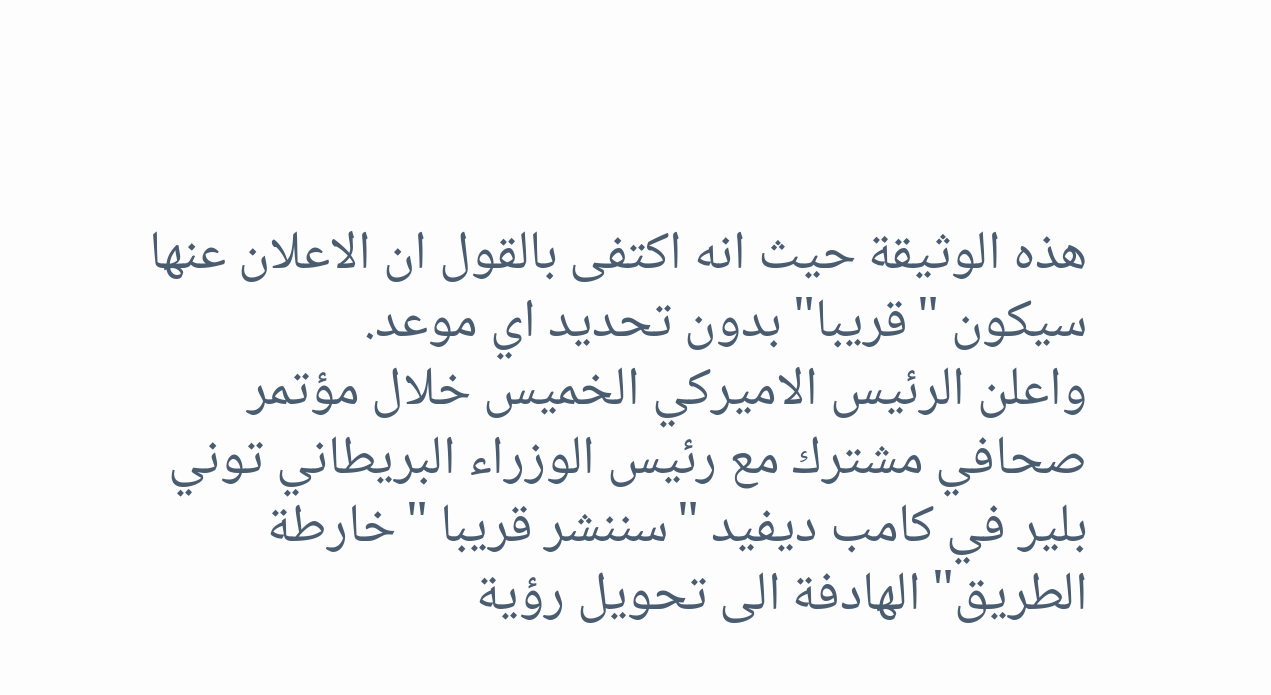هذه الوثيقة حيث انه اكتفى بالقول ان الاعلان عنها سيكون "قريبا" بدون تحديد اي موعد.
واعلن الرئيس الاميركي الخميس خلال مؤتمر صحافي مشترك مع رئيس الوزراء البريطاني توني بلير في كامب ديفيد "سننشر قريبا "خارطة الطريق" الهادفة الى تحويل رؤية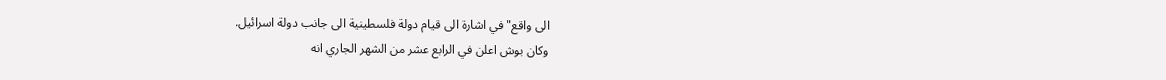الى واقع" في اشارة الى قيام دولة فلسطينية الى جانب دولة اسرائيل.
وكان بوش اعلن في الرابع عشر من الشهر الجاري انه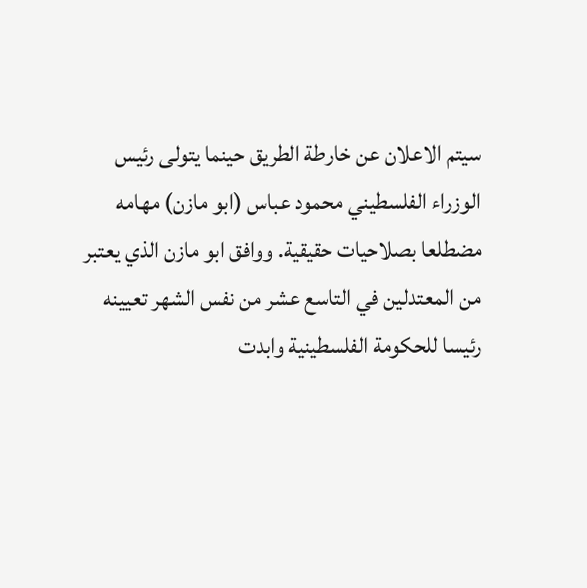سيتم الاعلان عن خارطة الطريق حينما يتولى رئيس الوزراء الفلسطيني محمود عباس (ابو مازن) مهامه مضطلعا بصلاحيات حقيقية. ووافق ابو مازن الذي يعتبر من المعتدلين في التاسع عشر من نفس الشهر تعيينه رئيسا للحكومة الفلسطينية وابدت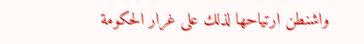واشنطن ارتياحها لذلك على غرار الحكومة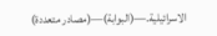الاسرائيلية.—(البوابة)—(مصادر متعددة)